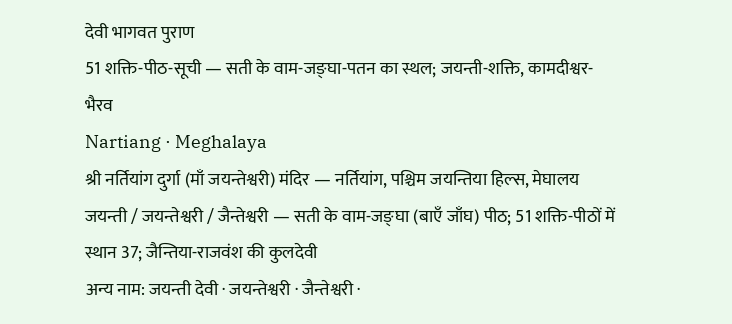देवी भागवत पुराण
51 शक्ति-पीठ-सूची — सती के वाम-जङ्घा-पतन का स्थल; जयन्ती-शक्ति, कामदीश्वर-भैरव
Nartiang · Meghalaya
श्री नर्तियांग दुर्गा (माँ जयन्तेश्वरी) मंदिर — नर्तियांग, पश्चिम जयन्तिया हिल्स, मेघालय
जयन्ती / जयन्तेश्वरी / जैन्तेश्वरी — सती के वाम-जङ्घा (बाएँ जाँघ) पीठ; 51 शक्ति-पीठों में स्थान 37; जैन्तिया-राजवंश की कुलदेवी
अन्य नाम: जयन्ती देवी · जयन्तेश्वरी · जैन्तेश्वरी ·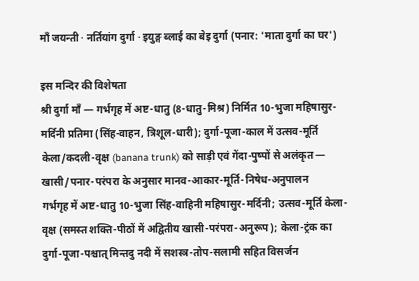माँ जयन्ती · नर्तियांग दुर्गा · इयुङ्ग ब्लाई का बेइ दुर्गा (पनार: 'माता दुर्गा का घर')

इस मन्दिर की विशेषता
श्री दुर्गा माँ — गर्भगृह में अष्ट-धातु (8-धातु-मिश्र) निर्मित 10-भुजा महिषासुर-मर्दिनी प्रतिमा (सिंह-वाहन, त्रिशूल-धारी); दुर्गा-पूजा-काल में उत्सव-मूर्ति केला/कदली-वृक्ष (banana trunk) को साड़ी एवं गेंदा-पुष्पों से अलंकृत — खासी/पनार-परंपरा के अनुसार मानव-आकार-मूर्ति-निषेध-अनुपालन
गर्भगृह में अष्ट-धातु 10-भुजा सिंह-वाहिनी महिषासुर-मर्दिनी; उत्सव-मूर्ति केला-वृक्ष (समस्त शक्ति-पीठों में अद्वितीय खासी-परंपरा-अनुरूप); केला-ट्रंक का दुर्गा-पूजा-पश्चात् मिन्तदु नदी में सशस्त्र-तोप-सलामी सहित विसर्जन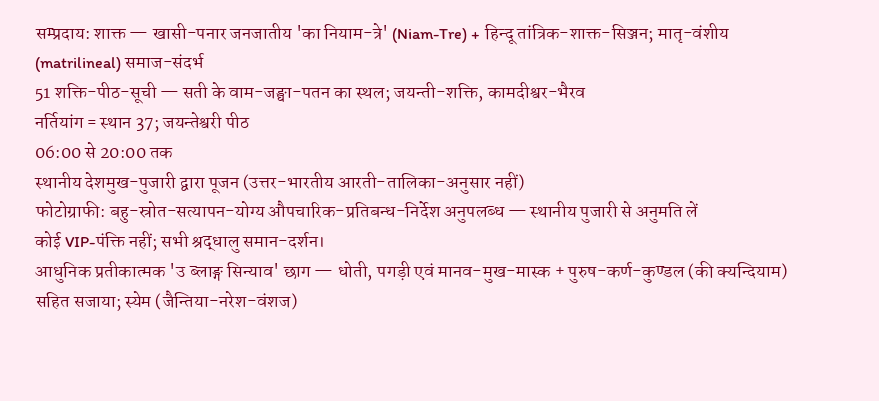सम्प्रदाय: शाक्त — खासी-पनार जनजातीय 'का नियाम-त्रे' (Niam-Tre) + हिन्दू तांत्रिक-शाक्त-सिञ्जन; मातृ-वंशीय (matrilineal) समाज-संदर्भ
51 शक्ति-पीठ-सूची — सती के वाम-जङ्घा-पतन का स्थल; जयन्ती-शक्ति, कामदीश्वर-भैरव
नर्तियांग = स्थान 37; जयन्तेश्वरी पीठ
06:00 से 20:00 तक
स्थानीय देशमुख-पुजारी द्वारा पूजन (उत्तर-भारतीय आरती-तालिका-अनुसार नहीं)
फोटोग्राफी: बहु-स्रोत-सत्यापन-योग्य औपचारिक-प्रतिबन्ध-निर्देश अनुपलब्ध — स्थानीय पुजारी से अनुमति लें
कोई VIP-पंक्ति नहीं; सभी श्रद्धालु समान-दर्शन।
आधुनिक प्रतीकात्मक 'उ ब्लाङ्ग सिन्याव' छाग — धोती, पगड़ी एवं मानव-मुख-मास्क + पुरुष-कर्ण-कुण्डल (की क्यन्दियाम) सहित सजाया; स्येम (जैन्तिया-नरेश-वंशज)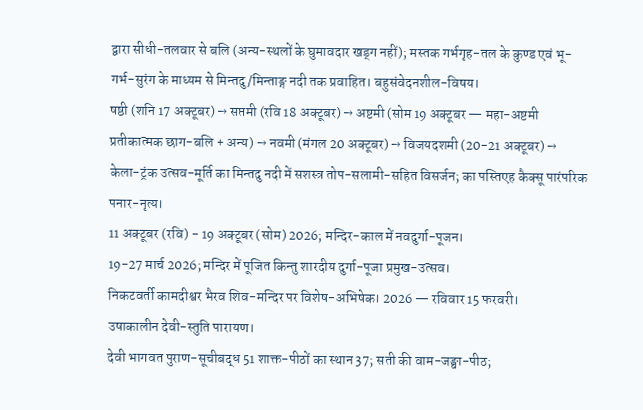द्वारा सीधी-तलवार से बलि (अन्य-स्थलों के घुमावदार खड्ग नहीं); मस्तक गर्भगृह-तल के कुण्ड एवं भू-गर्भ-सुरंग के माध्यम से मिन्तदु/मिन्ताङ्ग नदी तक प्रवाहित। बहुसंवेदनशील-विषय।
षष्ठी (शनि 17 अक्टूबर) → सप्तमी (रवि 18 अक्टूबर) → अष्टमी (सोम 19 अक्टूबर — महा-अष्टमी प्रतीकात्मक छाग-बलि + अन्य) → नवमी (मंगल 20 अक्टूबर) → विजयदशमी (20-21 अक्टूबर) → केला-ट्रंक उत्सव-मूर्ति का मिन्तदु नदी में सशस्त्र तोप-सलामी-सहित विसर्जन; का पस्तिएह कैक्सू पारंपरिक पनार-नृत्य।
11 अक्टूबर (रवि) - 19 अक्टूबर (सोम) 2026; मन्दिर-काल में नवदुर्गा-पूजन।
19-27 मार्च 2026; मन्दिर में पूजित किन्तु शारदीय दुर्गा-पूजा प्रमुख-उत्सव।
निकटवर्ती कामदीश्वर भैरव शिव-मन्दिर पर विशेष-अभिषेक। 2026 — रविवार 15 फरवरी।
उषाकालीन देवी-स्तुति पारायण।
देवी भागवत पुराण-सूचीबद्ध 51 शाक्त-पीठों का स्थान 37; सती की वाम-जङ्घा-पीठ;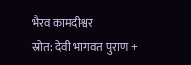भैरव कामदीश्वर
स्रोत: देवी भागवत पुराण +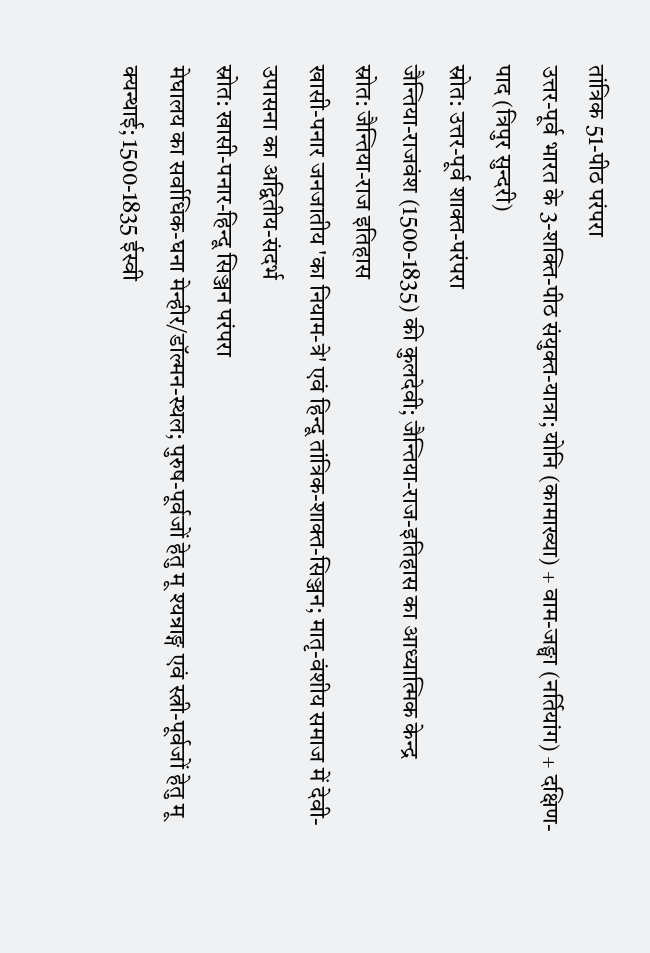तांत्रिक 51-पीठ परंपरा
उत्तर-पूर्व भारत के 3-शक्ति-पीठ संयुक्त-यात्रा; योनि (कामाख्या) + वाम-जङ्घा (नर्तियांग) + दक्षिण-पाद (त्रिपुर सुन्दरी)
स्रोत: उत्तर-पूर्व शाक्त-परंपरा
जैन्तिया-राजवंश (1500-1835) की कुलदेवी; जैन्तिया-राज-इतिहास का आध्यात्मिक केन्द्र
स्रोत: जैन्तिया-राज इतिहास
खासी-पनार जनजातीय 'का नियाम-त्रे' एवं हिन्दू तांत्रिक-शाक्त-सिञ्जन; मातृ-वंशीय समाज में देवी-उपासना का अद्वितीय-संदर्भ
स्रोत: खासी-पनार-हिन्दू सिञ्जन परंपरा
मेघालय का सर्वाधिक-घना मेन्हीर/डॉल्मन-स्थल; पुरुष-पूर्वजों हेतु मू श्यन्राङ्ग एवं स्त्री-पूर्वजों हेतु मू क्यन्थाई; 1500-1835 ईस्वी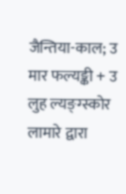जैन्तिया-काल; उ मार फल्यङ्की + उ लुह ल्यङ्ग्स्कोर लामारे द्वारा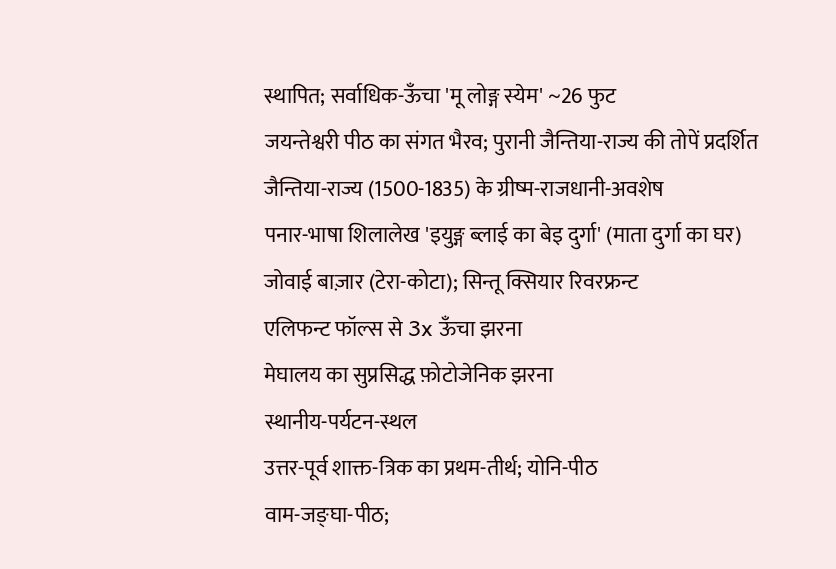स्थापित; सर्वाधिक-ऊँचा 'मू लोङ्ग स्येम' ~26 फुट
जयन्तेश्वरी पीठ का संगत भैरव; पुरानी जैन्तिया-राज्य की तोपें प्रदर्शित
जैन्तिया-राज्य (1500-1835) के ग्रीष्म-राजधानी-अवशेष
पनार-भाषा शिलालेख 'इयुङ्ग ब्लाई का बेइ दुर्गा' (माता दुर्गा का घर)
जोवाई बाज़ार (टेरा-कोटा); सिन्तू क्सियार रिवरफ्रन्ट
एलिफन्ट फॉल्स से 3x ऊँचा झरना
मेघालय का सुप्रसिद्ध फ़ोटोजेनिक झरना
स्थानीय-पर्यटन-स्थल
उत्तर-पूर्व शाक्त-त्रिक का प्रथम-तीर्थ; योनि-पीठ
वाम-जङ्घा-पीठ;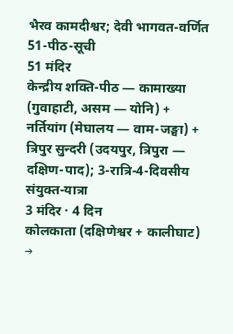भैरव कामदीश्वर; देवी भागवत-वर्णित 51-पीठ-सूची
51 मंदिर
केन्द्रीय शक्ति-पीठ — कामाख्या (गुवाहाटी, असम — योनि) + नर्तियांग (मेघालय — वाम-जङ्घा) + त्रिपुर सुन्दरी (उदयपुर, त्रिपुरा — दक्षिण-पाद); 3-रात्रि-4-दिवसीय संयुक्त-यात्रा
3 मंदिर · 4 दिन
कोलकाता (दक्षिणेश्वर + कालीघाट) →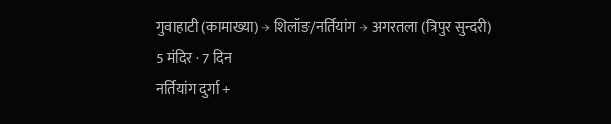गुवाहाटी (कामाख्या) → शिलॉङ/नर्तियांग → अगरतला (त्रिपुर सुन्दरी)
5 मंदिर · 7 दिन
नर्तियांग दुर्गा +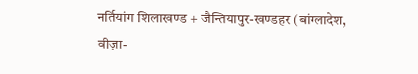नर्तियांग शिलाखण्ड + जैन्तियापुर-खण्डहर (बांग्लादेश, वीज़ा-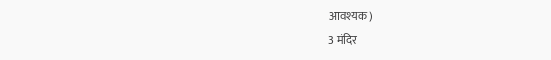आवश्यक)
3 मंदिर